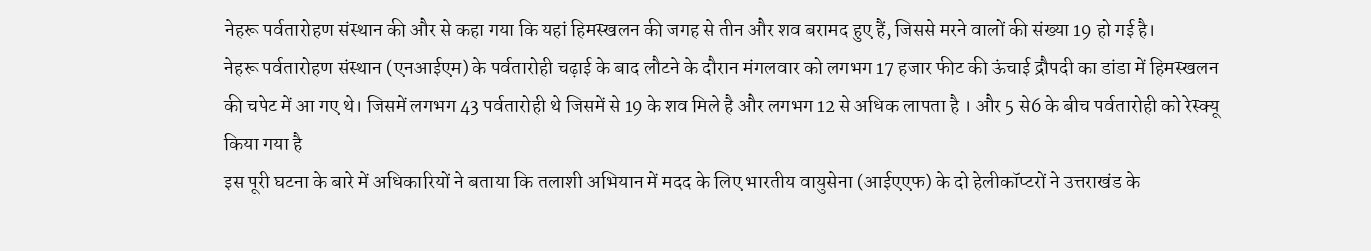नेहरू पर्वतारोहण संस्थान की और से कहा गया कि यहां हिमस्खलन की जगह से तीन और शव बरामद हुए हैं, जिससे मरने वालों की संख्या 19 हो गई है।
नेहरू पर्वतारोहण संस्थान (एनआईएम) के पर्वतारोही चढ़ाई के बाद लौटने के दौरान मंगलवार को लगभग 17 हजार फीट की ऊंचाई द्रौपदी का डांडा में हिमस्खलन की चपेट में आ गए थे। जिसमें लगभग 43 पर्वतारोही थे जिसमें से 19 के शव मिले है और लगभग 12 से अधिक लापता है । और 5 से6 के बीच पर्वतारोही को रेस्क्यू किया गया है
इस पूरी घटना के बारे में अधिकारियों ने बताया कि तलाशी अभियान में मदद के लिए भारतीय वायुसेना (आईएएफ) के दो हेलीकॉप्टरों ने उत्तराखंड के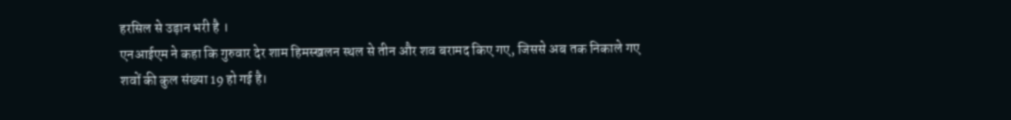हरसिल से उड़ान भरी है ।
एनआईएम ने कहा कि गुरुवार देर शाम हिमस्खलन स्थल से तीन और शव बरामद किए गए, जिससे अब तक निकाले गए शवों की कुल संख्या 19 हो गई है।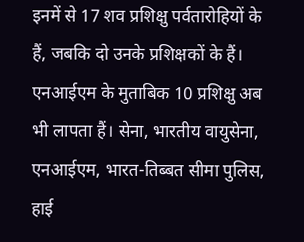इनमें से 17 शव प्रशिक्षु पर्वतारोहियों के हैं, जबकि दो उनके प्रशिक्षकों के हैं।
एनआईएम के मुताबिक 10 प्रशिक्षु अब भी लापता हैं। सेना, भारतीय वायुसेना, एनआईएम, भारत-तिब्बत सीमा पुलिस, हाई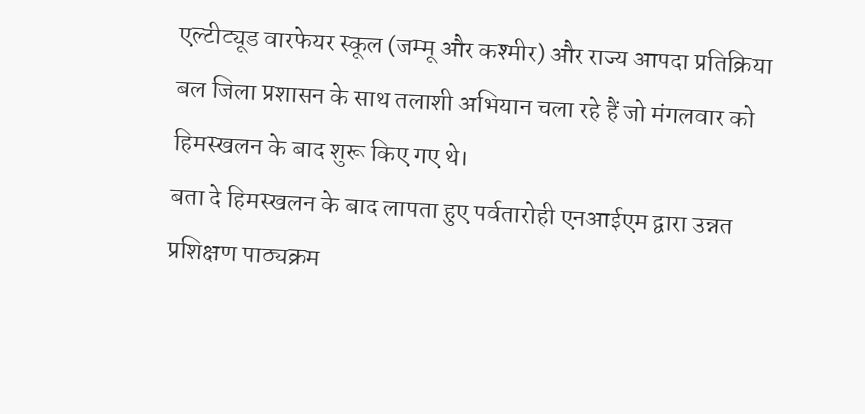एल्टीट्यूड वारफेयर स्कूल (जम्मू और कश्मीर) और राज्य आपदा प्रतिक्रिया बल जिला प्रशासन के साथ तलाशी अभियान चला रहे हैं जो मंगलवार को हिमस्खलन के बाद शुरू किए गए थे।
बता दे हिमस्खलन के बाद लापता हुए पर्वतारोही एनआईएम द्वारा उन्नत प्रशिक्षण पाठ्यक्रम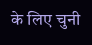के लिए चुनी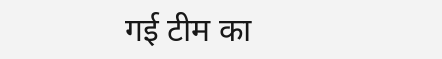गई टीम का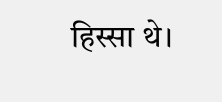हिस्सा थे।